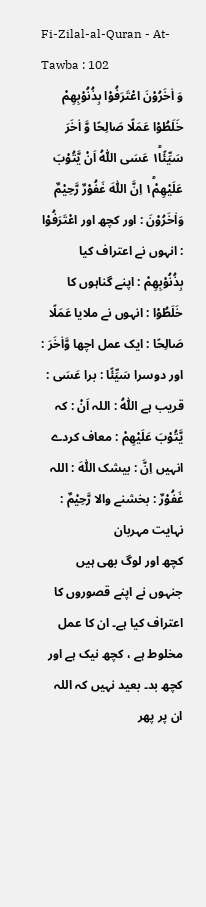Fi-Zilal-al-Quran - At-Tawba : 102
وَ اٰخَرُوْنَ اعْتَرَفُوْا بِذُنُوْبِهِمْ خَلَطُوْا عَمَلًا صَالِحًا وَّ اٰخَرَ سَیِّئًا١ؕ عَسَى اللّٰهُ اَنْ یَّتُوْبَ عَلَیْهِمْ١ؕ اِنَّ اللّٰهَ غَفُوْرٌ رَّحِیْمٌ
وَاٰخَرُوْنَ : اور کچھ اور اعْتَرَفُوْا : انہوں نے اعتراف کیا بِذُنُوْبِهِمْ : اپنے گناہوں کا خَلَطُوْا : انہوں نے ملایا عَمَلًا صَالِحًا : ایک عمل اچھا وَّاٰخَرَ : اور دوسرا سَيِّئًا : برا عَسَى : قریب ہے اللّٰهُ : اللہ اَنْ : کہ يَّتُوْبَ عَلَيْهِمْ : معاف کردے انہیں اِنَّ : بیشک اللّٰهَ : اللہ غَفُوْرٌ : بخشنے والا رَّحِيْمٌ : نہایت مہربان
کچھ اور لوگ بھی ہیں جنہوں نے اپنے قصوروں کا اعتراف کیا ہے۔ ان کا عمل مخلوط ہے ، کچھ نیک ہے اور کچھ بد۔ بعید نہیں کہ اللہ ان پر پھر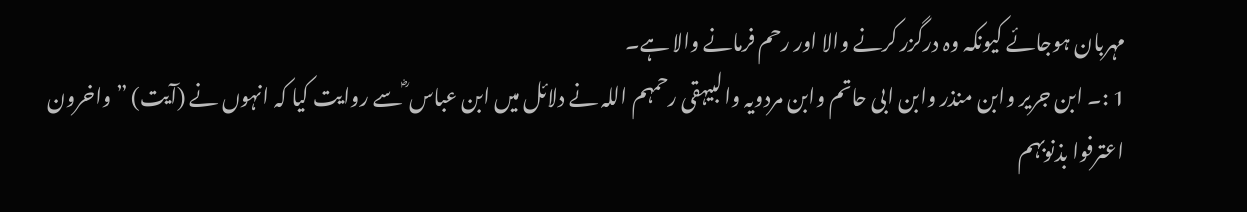مہربان ہوجائے کیونکہ وہ درگزر کرنے والا اور رحم فرمانے والا ہے۔
1 :۔ ابن جریر وابن منذر وابن ابی حاتم وابن مردویہ والبیہقی رحمہم اللہ نے دلائل میں ابن عباس ؓ سے روایت کیا کہ انہوں نے (آیت) ” واخرون اعترفوا بذنوبہم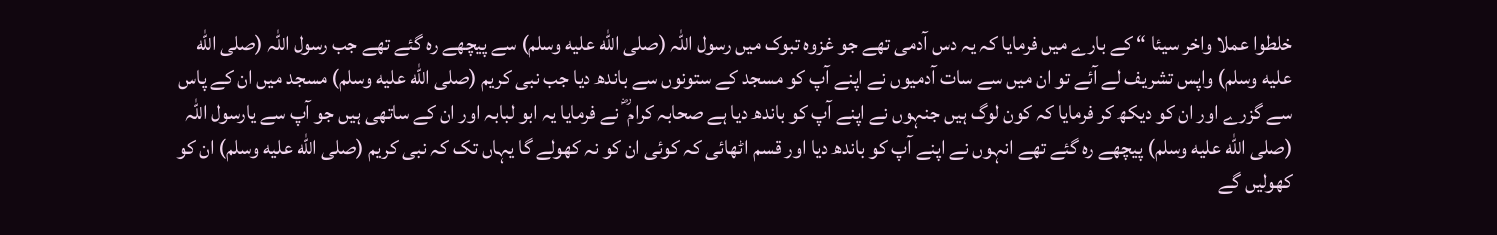خلطوا عملا واخر سیئا “ کے بارے میں فرمایا کہ یہ دس آدمی تھے جو غزوہ تبوک میں رسول اللہ (صلى الله عليه وسلم) سے پیچھے رہ گئے تھے جب رسول اللہ (صلى الله عليه وسلم) واپس تشریف لے آئے تو ان میں سے سات آدمیوں نے اپنے آپ کو مسجد کے ستونوں سے باندھ دیا جب نبی کریم (صلى الله عليه وسلم) مسجد میں ان کے پاس سے گزرے اور ان کو دیکھ کر فرمایا کہ کون لوگ ہیں جنہوں نے اپنے آپ کو باندھ دیا ہے صحابہ کرام ؓ نے فرمایا یہ ابو لبابہ اور ان کے ساتھی ہیں جو آپ سے یارسول اللہ (صلى الله عليه وسلم) پیچھے رہ گئے تھے انہوں نے اپنے آپ کو باندھ دیا اور قسم اٹھائی کہ کوئی ان کو نہ کھولے گا یہاں تک کہ نبی کریم (صلى الله عليه وسلم) ان کو کھولیں گے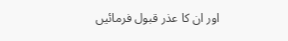اور ان کا عذر قبول فرمائیں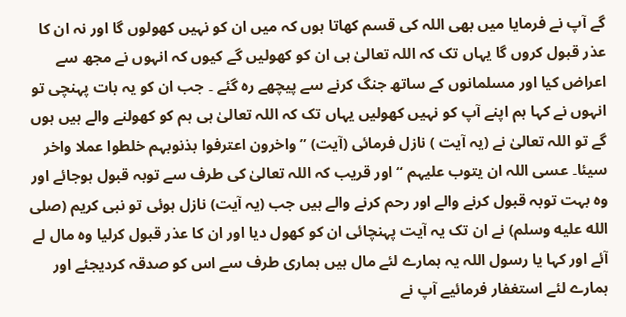گے آپ نے فرمایا میں بھی اللہ کی قسم کھاتا ہوں کہ میں ان کو نہیں کھولوں گا اور نہ ان کا عذر قبول کروں گا یہاں تک کہ اللہ تعالیٰ ہی ان کو کھولیں گے کیوں کہ انہوں نے مجھ سے اعراض کیا اور مسلمانوں کے ساتھ جنگ کرنے سے پیچھے رہ گئے ۔ جب ان کو یہ بات پہنچی تو انہوں نے کہا ہم اپنے آپ کو نہیں کھولیں یہاں تک کہ اللہ تعالیٰ ہی ہم کو کھولنے والے ہیں ہوں گے تو اللہ تعالیٰ نے (یہ آیت ) نازل فرمائی (آیت) ” واخرون اعترفوا بذنوبہم خلطوا عملا واخر سیئا۔ عسی اللہ ان یتوب علیہم “ اور قریب کہ اللہ تعالیٰ کی طرف سے توبہ قبول ہوجائے اور وہ بہت توبہ قبول کرنے والے اور رحم کرنے والے ہیں جب (یہ آیت) نازل ہوئی تو نبی کریم (صلى الله عليه وسلم) نے ان تک یہ آیت پہنچائی ان کو کھول دیا اور ان کا عذر قبول کرلیا وہ مال لے آئے اور کہا یا رسول اللہ یہ ہمارے لئے مال ہیں ہماری طرف سے اس کو صدقہ کردیجئے اور ہمارے لئے استغفار فرمائیے آپ نے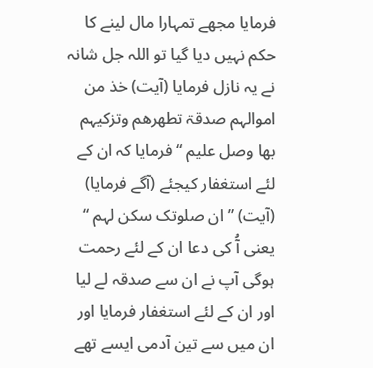فرمایا مجھے تمہارا مال لینے کا حکم نہیں دیا گیا تو اللہ جل شانہ نے یہ نازل فرمایا (آیت) خذ من اموالہم صدقۃ تطھرھم وتزکیہم بھا وصل علیم “ فرمایا کہ ان کے لئے استغفار کیجئے (آگے فرمایا) (آیت) ” ان صلوتک سکن لہم “ یعنی آُ کی دعا ان کے لئے رحمت ہوگی آپ نے ان سے صدقہ لے لیا اور ان کے لئے استغفار فرمایا اور ان میں سے تین آدمی ایسے تھے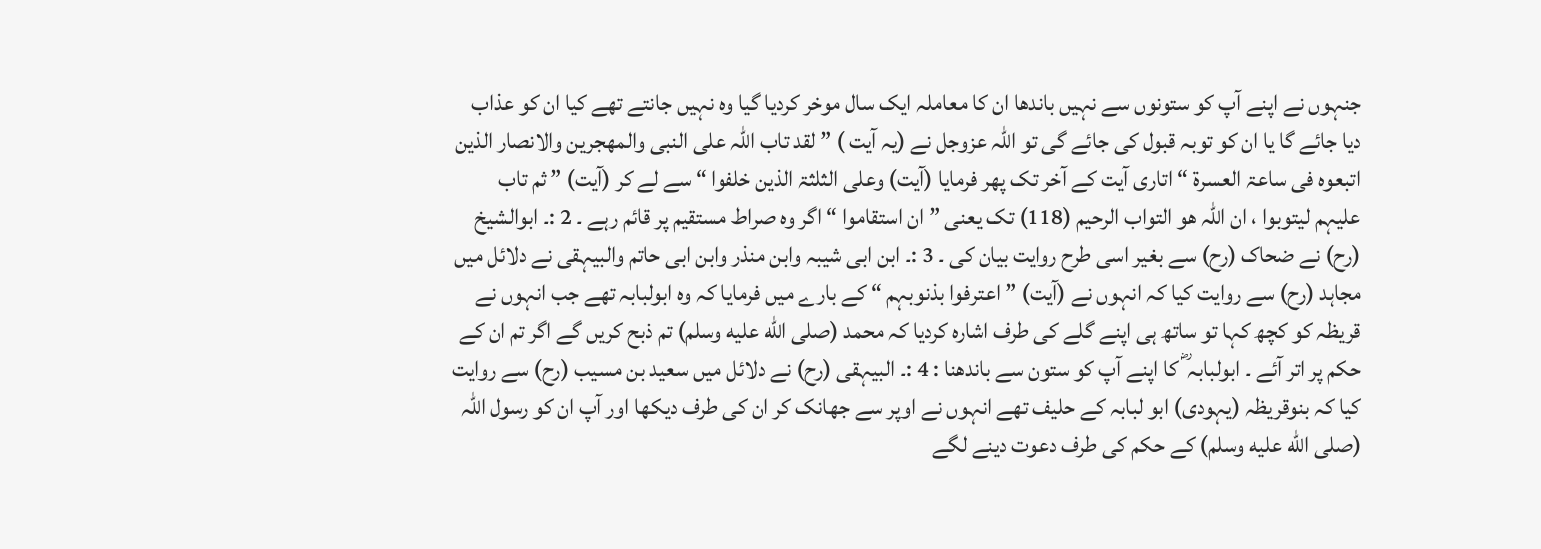جنہوں نے اپنے آپ کو ستونوں سے نہیں باندھا ان کا معاملہ ایک سال موخر کردیا گیا وہ نہیں جانتے تھے کیا ان کو عذاب دیا جائے گا یا ان کو توبہ قبول کی جائے گی تو اللہ عزوجل نے (یہ آیت ) ” لقد تاب اللہ علی النبی والمھجرین والانصار الذین اتبعوہ فی ساعۃ العسرۃ “ اتاری آیت کے آخر تک پھر فرمایا (آیت) وعلی الثلثۃ الذین خلفوا “ سے لے کر (آیت) ” ثم تاب علیہم لیتوبوا ، ان اللہ ھو التواب الرحیم (118) تک یعنی ” ان استقاموا “ اگر وہ صراط مستقیم پر قائم رہے ۔ 2 :۔ ابوالشیخ (رح) نے ضحاک (رح) سے بغیر اسی طرح روایت بیان کی ۔ 3 :۔ ابن ابی شیبہ وابن منذر وابن ابی حاتم والبیہقی نے دلائل میں مجاہد (رح) سے روایت کیا کہ انہوں نے (آیت) ” اعترفوا بذنوبہم “ کے بارے میں فرمایا کہ وہ ابولبابہ تھے جب انہوں نے قریظہ کو کچھ کہا تو ساتھ ہی اپنے گلے کی طرف اشارہ کردیا کہ محمد (صلى الله عليه وسلم) تم ذبح کریں گے اگر تم ان کے حکم پر اتر آئے ۔ ابولبابہ ؓ کا اپنے آپ کو ستون سے باندھنا : 4 :۔ البیہقی (رح) نے دلائل میں سعید بن مسیب (رح) سے روایت کیا کہ بنوقریظہ (یہودی) ابو لبابہ کے حلیف تھے انہوں نے اوپر سے جھانک کر ان کی طرف دیکھا اور آپ ان کو رسول اللہ (صلى الله عليه وسلم) کے حکم کی طرف دعوت دینے لگے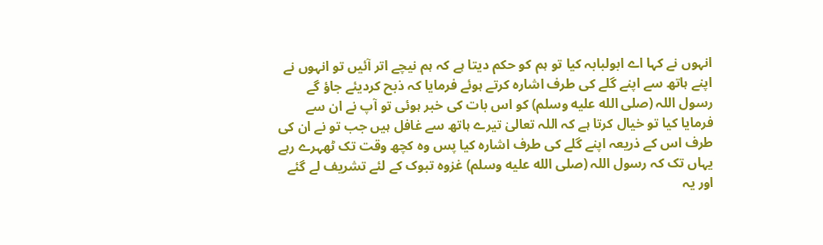انہوں نے کہا اے ابولبابہ کیا تو ہم کو حکم دیتا ہے کہ ہم نیچے اتر آئیں تو انہوں نے اپنے ہاتھ سے اپنے گلے کی طرف اشارہ کرتے ہوئے فرمایا کہ ذبح کردیئے جاؤ گے رسول اللہ (صلى الله عليه وسلم) کو اس بات کی خبر ہوئی تو آپ نے ان سے فرمایا کیا تو خیال کرتا ہے کہ اللہ تعالیٰ تیرے ہاتھ سے غافل ہیں جب تو نے ان کی طرف اس کے ذریعہ اپنے گلے کی طرف اشارہ کیا پس وہ کچھ وقت تک ٹھہرے رہے یہاں تک کہ رسول اللہ (صلى الله عليه وسلم) غزوہ تبوک کے لئے تشریف لے گئے اور یہ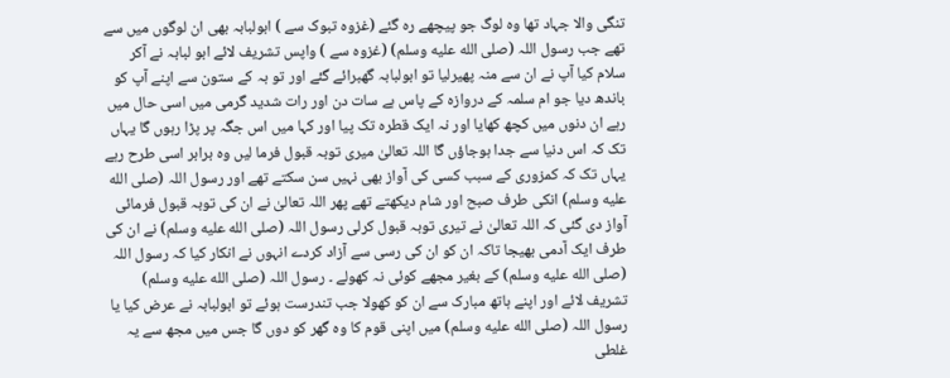تنگی والا جہاد تھا وہ لوگ جو پیچھے رہ گئے (غزوہ تبوک سے ) ابولبابہ بھی ان لوگوں میں سے تھے جب رسول اللہ (صلى الله عليه وسلم) (غزوہ سے ) واپس تشریف لائے ابو لبابہ نے آکر سلام کیا آپ نے ان سے منہ پھیرلیا تو ابولبابہ گھبرائے گئے اور تو بہ کے ستون سے اپنے آپ کو باندھ دیا جو ام سلمہ کے دروازہ کے پاس ہے سات دن اور رات شدید گرمی میں اسی حال میں رہے ان دنوں میں کچھ کھایا اور نہ ایک قطرہ تک پیا اور کہا میں اس جگہ پر پڑا رہوں گا یہاں تک کہ اس دنیا سے جدا ہوجاؤں گا اللہ تعالیٰ میری توبہ قبول فرما لیں وہ برابر اسی طرح رہے یہاں تک کہ کمزوری کے سبب کسی کی آواز بھی نہیں سن سکتے تھے اور رسول اللہ (صلى الله عليه وسلم) انکی طرف صبح اور شام دیکھتے تھے پھر اللہ تعالیٰ نے ان کی توبہ قبول فرمائی آواز دی گئی کہ اللہ تعالیٰ نے تیری توبہ قبول کرلی رسول اللہ (صلى الله عليه وسلم) نے ان کی طرف ایک آدمی بھیجا تاکہ ان کو ان کی رسی سے آزاد کردے انہوں نے انکار کیا کہ رسول اللہ (صلى الله عليه وسلم) کے بغیر مجھے کوئی نہ کھولے ۔ رسول اللہ (صلى الله عليه وسلم) تشریف لائے اور اپنے ہاتھ مبارک سے ان کو کھولا جب تندرست ہوئے تو ابولبابہ نے عرض کیا یا رسول اللہ (صلى الله عليه وسلم) میں اپنی قوم کا وہ گھر کو دوں گا جس میں مجھ سے یہ غلطی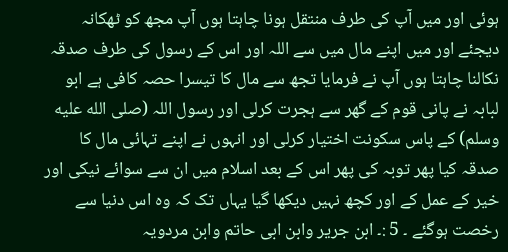ہوئی اور میں آپ کی طرف منتقل ہونا چاہتا ہوں آپ مجھ کو ٹھکانہ دیجئے اور میں اپنے مال میں سے اللہ اور اس کے رسول کی طرف صدقہ نکالنا چاہتا ہوں آپ نے فرمایا تجھ سے مال کا تیسرا حصہ کافی ہے ابو لبابہ نے پانی قوم کے گھر سے ہجرت کرلی اور رسول اللہ (صلى الله عليه وسلم) کے پاس سکونت اختیار کرلی اور انہوں نے اپنے تہائی مال کا صدقہ کیا پھر توبہ کی پھر اس کے بعد اسلام میں ان سے سوائے نیکی اور خیر کے عمل کے اور کچھ نہیں دیکھا گیا یہاں تک کہ وہ اس دنیا سے رخصت ہوگئے ۔ 5 :۔ ابن جریر وابن ابی حاتم وابن مردویہ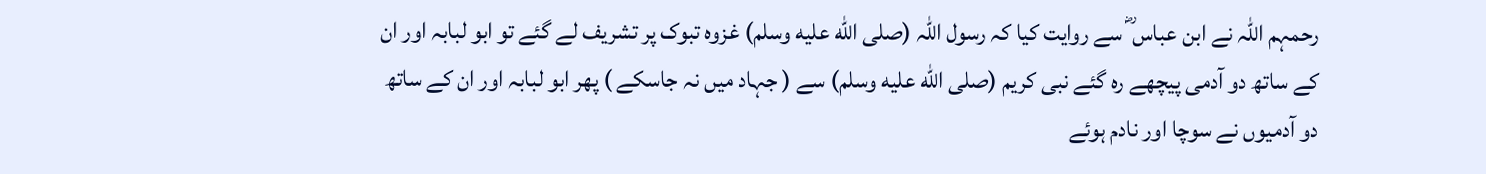رحمہم اللہ نے ابن عباس ؓ سے روایت کیا کہ رسول اللہ (صلى الله عليه وسلم) غزوہ تبوک پر تشریف لے گئے تو ابو لبابہ اور ان کے ساتھ دو آدمی پیچھے رہ گئے نبی کریم (صلى الله عليه وسلم) سے ( جہاد میں نہ جاسکے ) پھر ابو لبابہ اور ان کے ساتھ دو آدمیوں نے سوچا اور نادم ہوئے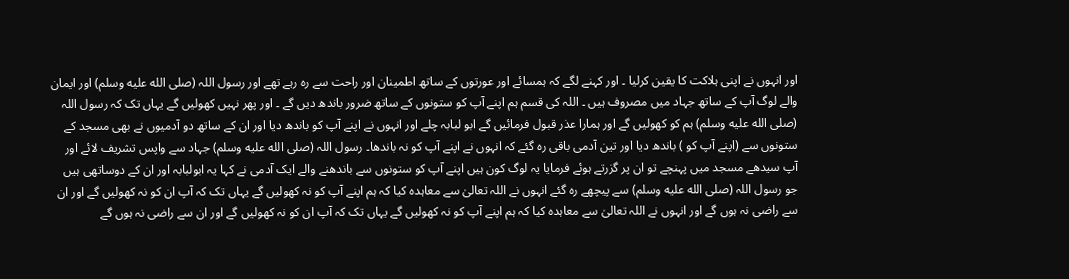اور انہوں نے اپنی ہلاکت کا یقین کرلیا ۔ اور کہنے لگے کہ ہمسائے اور عورتوں کے ساتھ اطمینان اور راحت سے رہ رہے تھے اور رسول اللہ (صلى الله عليه وسلم) اور ایمان والے لوگ آپ کے ساتھ جہاد میں مصروف ہیں ۔ اللہ کی قسم ہم اپنے آپ کو ستونوں کے ساتھ ضرور باندھ دیں گے ۔ اور پھر نہیں کھولیں گے یہاں تک کہ رسول اللہ (صلى الله عليه وسلم) ہم کو کھولیں گے اور ہمارا عذر قبول فرمائیں گے ابو لبابہ چلے اور انہوں نے اپنے آپ کو باندھ دیا اور ان کے ساتھ دو آدمیوں نے بھی مسجد کے ستونوں سے (اپنے آپ کو ) باندھ دیا اور تین آدمی باقی رہ گئے کہ انہوں نے اپنے آپ کو نہ باندھا۔ رسول اللہ (صلى الله عليه وسلم) جہاد سے واپس تشریف لائے اور آپ سیدھے مسجد میں پہنچے تو ان پر گزرتے ہوئے فرمایا یہ لوگ کون ہیں اپنے آپ کو ستونوں سے باندھنے والے ایک آدمی نے کہا یہ ابولبابہ اور ان کے دوساتھی ہیں جو رسول اللہ (صلى الله عليه وسلم) سے پیچھے رہ گئے انہوں نے اللہ تعالیٰ سے معاہدہ کیا کہ ہم اپنے آپ کو نہ کھولیں گے یہاں تک کہ آپ ان کو نہ کھولیں گے اور ان سے راضی نہ ہوں گے اور انہوں نے اللہ تعالیٰ سے معاہدہ کیا کہ ہم اپنے آپ کو نہ کھولیں گے یہاں تک کہ آپ ان کو نہ کھولیں گے اور ان سے راضی نہ ہوں گے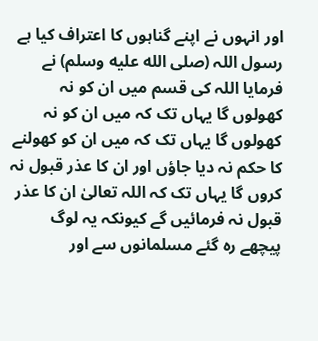اور انہوں نے اپنے گناہوں کا اعتراف کیا ہے رسول اللہ (صلى الله عليه وسلم) نے فرمایا اللہ کی قسم میں ان کو نہ کھولوں گا یہاں تک کہ میں ان کو نہ کھولوں گا یہاں تک کہ میں ان کو کھولنے کا حکم نہ دیا جاؤں اور ان کا عذر قبول نہ کروں گا یہاں تک کہ اللہ تعالیٰ ان کا عذر قبول نہ فرمائیں گے کیونکہ یہ لوگ پیچھے رہ گئے مسلمانوں سے اور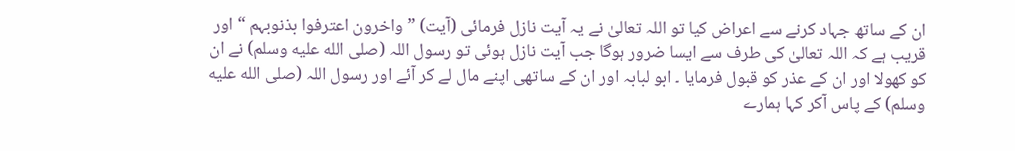ان کے ساتھ جہاد کرنے سے اعراض کیا تو اللہ تعالیٰ نے یہ آیت نازل فرمائی (آیت) ” واخرون اعترفوا بذنوبہم “ اور قریب ہے کہ اللہ تعالیٰ کی طرف سے ایسا ضرور ہوگا جب آیت نازل ہوئی تو رسول اللہ (صلى الله عليه وسلم) نے ان کو کھولا اور ان کے عذر کو قبول فرمایا ۔ ابو لبابہ اور ان کے ساتھی اپنے مال لے کر آئے اور رسول اللہ (صلى الله عليه وسلم) کے پاس آکر کہا ہمارے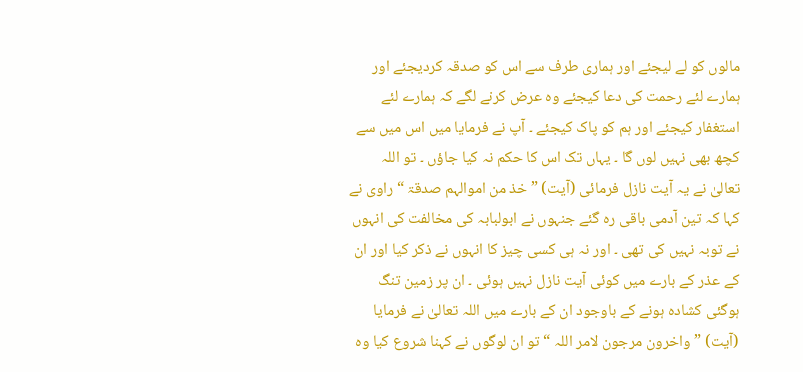مالوں کو لے لیجئے اور ہماری طرف سے اس کو صدقہ کردیجئے اور ہمارے لئے رحمت کی دعا کیجئے وہ عرض کرنے لگے کہ ہمارے لئے استغفار کیجئے اور ہم کو پاک کیجئے ۔ آپ نے فرمایا میں اس میں سے کچھ بھی نہیں لوں گا ۔ یہاں تک اس کا حکم نہ کیا جاؤں ۔ تو اللہ تعالیٰ نے یہ آیت نازل فرمائی (آیت) ” خذ من اموالہم صدقۃ “ راوی نے کہا کہ تین آدمی باقی رہ گئے جنہوں نے ابولبابہ کی مخالفت کی انہوں نے توبہ نہیں کی تھی ۔ اور نہ ہی کسی چیز کا انہوں نے ذکر کیا اور ان کے عذر کے بارے میں کوئی آیت نازل نہیں ہوئی ۔ ان پر زمین تنگ ہوگئی کشادہ ہونے کے باوجود ان کے بارے میں اللہ تعالیٰ نے فرمایا (آیت) ” واخرون مرجون لامر اللہ “ تو ان لوگوں نے کہنا شروع کیا وہ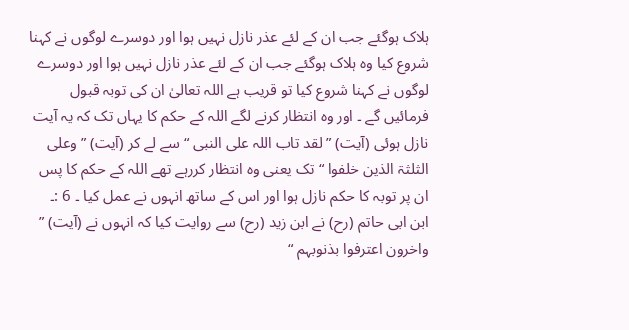ہلاک ہوگئے جب ان کے لئے عذر نازل نہیں ہوا اور دوسرے لوگوں نے کہنا شروع کیا وہ ہلاک ہوگئے جب ان کے لئے عذر نازل نہیں ہوا اور دوسرے لوگوں نے کہنا شروع کیا تو قریب ہے اللہ تعالیٰ ان کی توبہ قبول فرمائیں گے ۔ اور وہ انتظار کرنے لگے اللہ کے حکم کا یہاں تک کہ یہ آیت نازل ہوئی (آیت) ” لقد تاب اللہ علی النبی “ سے لے کر (آیت) ” وعلی الثلثۃ الذین خلفوا “ تک یعنی وہ انتظار کررہے تھے اللہ کے حکم کا پس ان پر توبہ کا حکم نازل ہوا اور اس کے ساتھ انہوں نے عمل کیا ۔ 6 :۔ ابن ابی حاتم (رح) نے ابن زید (رح) سے روایت کیا کہ انہوں نے (آیت) ” واخرون اعترفوا بذنوبہم “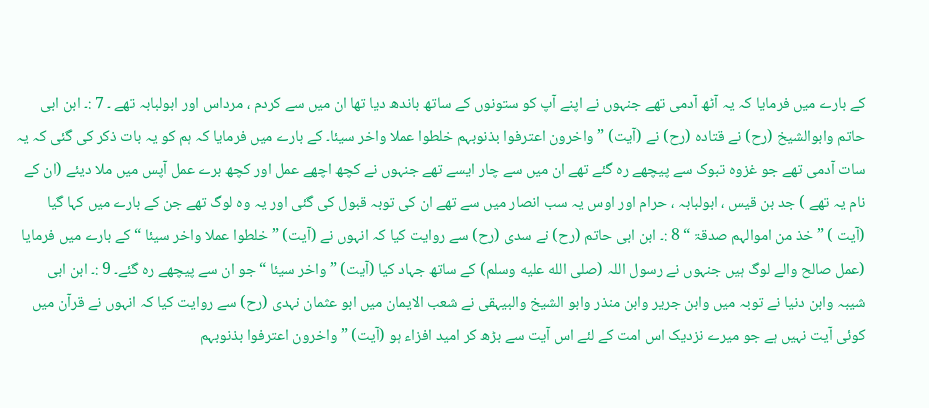کے بارے میں فرمایا کہ یہ آٹھ آدمی تھے جنہوں نے اپنے آپ کو ستونوں کے ساتھ باندھ دیا تھا ان میں سے کردم ، مرداس اور ابولبابہ تھے ۔ 7 :۔ ابن ابی حاتم وابوالشیخ (رح) نے قتادہ (رح) نے (آیت) ” واخرون اعترفوا بذنوبہم خلطوا عملا واخر سیئا۔ کے بارے میں فرمایا کہ ہم کو یہ بات ذکر کی گئی کہ یہ سات آدمی تھے جو غزوہ تبوک سے پیچھے رہ گئے تھے ان میں سے چار ایسے تھے جنہوں نے کچھ اچھے عمل اور کچھ برے عمل آپس میں ملا دیئے (ان کے نام یہ تھے ) جد بن قیس ، ابولبابہ ، حرام اور اوس یہ سب انصار میں سے تھے ان کی توبہ قبول کی گئی اور یہ وہ لوگ تھے جن کے بارے میں کہا گیا (آیت ) ” خذ من اموالہم صدقۃ “ 8 :۔ ابن ابی حاتم (رح) نے سدی (رح) سے روایت کیا کہ انہوں نے (آیت) ” خلطوا عملا واخر سیئا “ کے بارے میں فرمایا (عمل صالح والے لوگ ہیں جنہوں نے رسول اللہ (صلى الله عليه وسلم) کے ساتھ جہاد کیا (آیت) ” واخر سیئا “ جو ان سے پیچھے رہ گئے۔ 9 :۔ ابن ابی شیبہ وابن دنیا نے توبہ میں وابن جریر وابن منذر وابو الشیخ والبیہقی نے شعب الایمان میں ابو عثمان نہدی (رح) سے روایت کیا کہ انہوں نے قرآن میں کوئی آیت نہیں ہے جو میرے نزدیک اس امت کے لئے اس آیت سے بڑھ کر امید افزاء ہو (آیت) ” واخرون اعترفوا بذنوبہم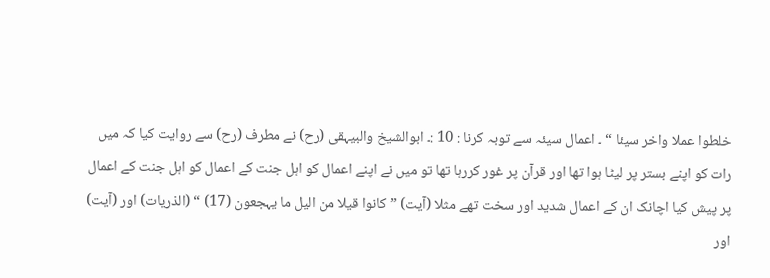خلطوا عملا واخر سیئا “ ۔ اعمال سیئہ سے توبہ کرنا : 10 :۔ ابوالشیخ والبیہقی (رح) نے مطرف (رح) سے روایت کیا کہ میں رات کو اپنے بستر پر لیٹا ہوا تھا اور قرآن پر غور کررہا تھا تو میں نے اپنے اعمال کو اہل جنت کے اعمال کو اہل جنت کے اعمال پر پیش کیا اچانک ان کے اعمال شدید اور سخت تھے مثلا (آیت) ” کانوا قیلا من الیل ما یہجعون (17) “ (الذریات) اور (آیت) اور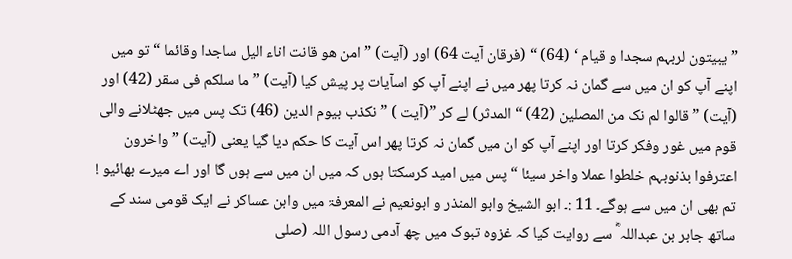” یبیتون لربہم سجدا و قیام ‘ (64) “ (فرقان آیت 64) اور (آیت) ” امن ھو قانت اناء الیل ساجدا وقائما “ تو میں اپنے آپ کو ان میں سے گمان نہ کرتا پھر میں نے اپنے آپ کو اسآیات پر پیش کیا (آیت) ” ما سلکم فی سقر (42) اور (آیت) ” قالوا لم نک من المصلین (42) “ المدثر) لے کر ”(آیت ) ” نکذب بیوم الدین (46) تک پس میں جھٹلانے والی قوم میں غور وفکر کرتا اور اپنے آپ کو ان میں گمان نہ کرتا پھر اس آیت کا حکم دیا گیا یعنی (آیت) ” واخرون اعترفوا بذنوبہم خلطوا عملا واخر سیئا “ پس میں امید کرسکتا ہوں کہ میں ان میں سے ہوں گا اور اے میرے بھائیو ! تم بھی ان میں سے ہوگے۔ 11 :۔ ابو الشیخ وابو المنذر و ابونعیم نے المعرفۃ میں وابن عساکر نے ایک قومی سند کے ساتھ جابر بن عبداللہ ؓ سے روایت کیا کہ غزوہ تبوک میں چھ آدمی رسول اللہ (صلى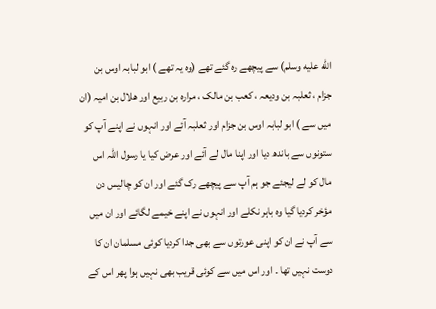الله عليه وسلم) سے پیچھے رہ گئے تھے (وہ یہ تھے ) ابو لبابہ اوس بن جزام ، ثعلبہ بن ودیعہ ، کعب بن مالک ، مرارہ بن ربیع اور ھلال بن امیہ (ان میں سے ) ابو لبابہ اوس بن جزام اور ثعلبہ آئے اور انہوں نے اپنے آپ کو ستونوں سے باندھ دیا اور اپنا مال لے آئے اور عرض کیا یا رسول اللہ اس مال کو لے لیجئے جو ہم آپ سے پیچھے رک گئے اور ان کو چالیس دن مؤخر کردیا گیا وہ باہر نکلے اور انہوں نے اپنے خیمے لگائے اور ان میں سے آپ نے ان کو اپنی عورتوں سے بھی جدا کردیا کوئی مسلمان ان کا دوست نہیں تھا ۔ اور اس میں سے کوئی قریب بھی نہیں ہوا پھر اس کے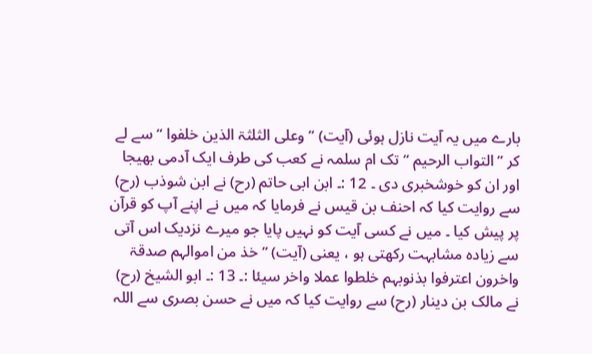بارے میں یہ آیت نازل ہوئی (آیت) ” وعلی الثلثۃ الذین خلفوا “ سے لے کر ” التواب الرحیم “ تک ام سلمہ نے کعب کی طرف ایک آدمی بھیجا اور ان کو خوشخبری دی ۔ 12 :۔ ابن ابی حاتم (رح) نے ابن شوذب (رح) سے روایت کیا کہ احنف بن قیس نے فرمایا کہ میں نے اپنے آپ کو قرآن پر پیش کیا ۔ میں نے کسی آیت کو نہیں پایا جو میرے نزدیک اس آتی سے زیادہ مشابہت رکھتی ہو ، یعنی (آیت) ” خذ من اموالہم صدقۃ واخرون اعترفوا بذنوبہم خلطوا عملا واخر سیئا :۔ 13 :۔ ابو الشیخ (رح) نے مالک بن دینار (رح) سے روایت کیا کہ میں نے حسن بصری سے اللہ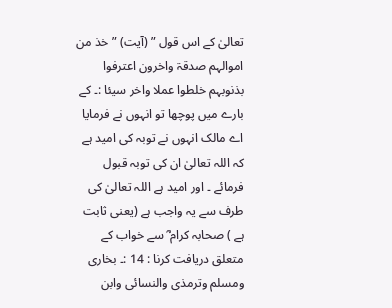تعالیٰ کے اس قول ” (آیت) ” خذ من اموالہم صدقۃ واخرون اعترفوا بذنوبہم خلطوا عملا واخر سیئا :۔ کے بارے میں پوچھا تو انہوں نے فرمایا اے مالک انہوں نے توبہ کی امید ہے کہ اللہ تعالیٰ ان کی توبہ قبول فرمائے ۔ اور امید ہے اللہ تعالیٰ کی طرف سے یہ واجب ہے (یعنی ثابت ہے ) صحابہ کرام ؓ سے خواب کے متعلق دریافت کرنا : 14 :۔ بخاری ومسلم وترمذی والنسائی وابن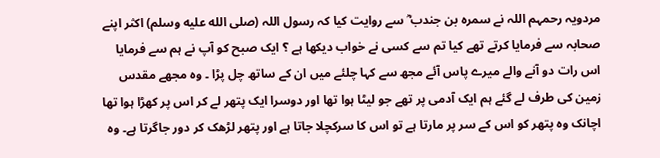مردویہ رحمہم اللہ نے سمرہ بن جندب ؓ سے روایت کیا کہ رسول اللہ (صلى الله عليه وسلم) اکثر اپنے صحابہ سے فرمایا کرتے تھے کیا تم سے کسی نے خواب دیکھا ہے ؟ ایک صبح کو آپ نے ہم سے فرمایا اس رات دو آنے والے میرے پاس آئے مجھ سے کہا چلئے میں ان کے ساتھ چل پڑا ۔ وہ مجھے مقدس زمین کی طرف لے گئے ہم ایک آدمی پر تھے جو لیٹا ہوا تھا اور دوسرا ایک پتھر لے کر اس پر کھڑا ہوا تھا اچانک وہ پتھر کو اس کے سر پر مارتا ہے تو اس کا سرکچلا جاتا ہے اور پتھر لڑھک کر دور جاگرتا ہے۔ وہ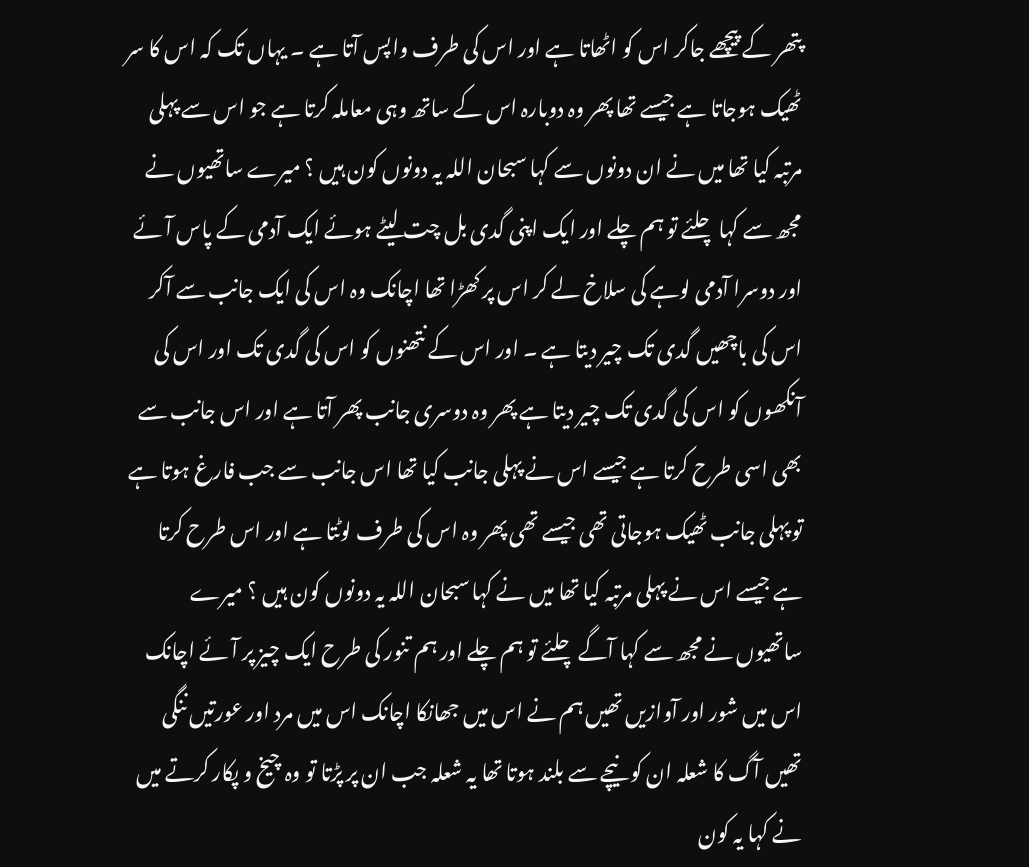پتھر کے پیچھے جاکر اس کو اٹھاتا ہے اور اس کی طرف واپس آتا ہے ۔ یہاں تک کہ اس کا سر ٹھیک ہوجاتا ہے جیسے تھا پھر وہ دوبارہ اس کے ساتھ وہی معاملہ کرتا ہے جو اس سے پہلی مرتبہ کیا تھا میں نے ان دونوں سے کہا سبحان اللہ یہ دونوں کون ہیں ؟ میرے ساتھیوں نے مجھ سے کہا چلئے تو ہم چلے اور ایک اپنی گدی بل چت لیٹے ہوئے ایک آدمی کے پاس آئے اور دوسرا آدمی لوہے کی سلاخ لے کر اس پر کھڑا تھا اچانک وہ اس کی ایک جانب سے آکر اس کی باچھیں گدی تک چیر دیتا ہے ۔ اور اس کے نتھنوں کو اس کی گدی تک اور اس کی آنکھوں کو اس کی گدی تک چیر دیتا ہے پھر وہ دوسری جانب پھر آتا ہے اور اس جانب سے بھی اسی طرح کرتا ہے جیسے اس نے پہلی جانب کیا تھا اس جانب سے جب فارغ ہوتا ہے تو پہلی جانب ٹھیک ہوجاتی تھی جیسے تھی پھر وہ اس کی طرف لوٹتا ہے اور اس طرح کرتا ہے جیسے اس نے پہلی مرتبہ کیا تھا میں نے کہا سبحان اللہ یہ دونوں کون ہیں ؟ میرے ساتھیوں نے مجھ سے کہا آگے چلئے تو ہم چلے اور ہم تنور کی طرح ایک چیز پر آئے اچانک اس میں شور اور آوازیں تھیں ہم نے اس میں جھانکا اچانک اس میں مرد اور عورتیں ننگی تھیں آگ کا شعلہ ان کو نیچے سے بلند ہوتا تھا یہ شعلہ جب ان پر پڑتا تو وہ چیخ و پکار کرتے میں نے کہا یہ کون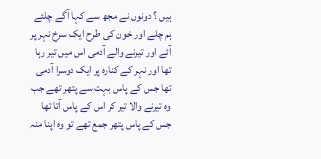ہیں ؟ دونوں نے مجھ سے کہا آگے چلئے ہم چلے اور خون کی طرح ایک سرخ نہر پر آئے اور تیرنے والے آدمی اس میں تیر رہا تھا اور نہر کے کنارہ پر ایک دوسرا آدمی تھا جس کے پاس بہت سے پتھر تھے جب وہ تیرنے والا تیر کر اس کے پاس آتا تھا جس کے پاس پتھر جمع تھے تو وہ اپنا منہ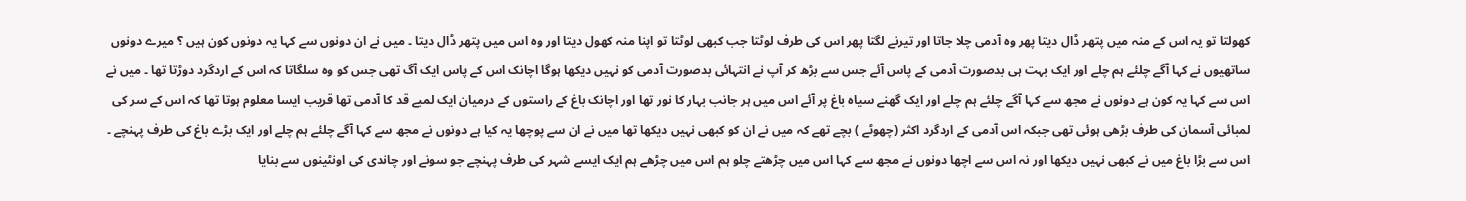کھولتا تو یہ اس کے منہ میں پتھر ڈال دیتا پھر وہ آدمی چلا جاتا اور تیرنے لگتا پھر اس کی طرف لوٹتا جب کبھی لوٹتا تو اپنا منہ کھول دیتا اور وہ اس میں پتھر ڈال دیتا ۔ میں نے ان دونوں سے کہا یہ دونوں کون ہیں ؟ میرے دونوں ساتھیوں نے کہا آگے چلئے ہم چلے اور ایک بہت ہی بدصورت آدمی کے پاس آئے جس سے بڑھ کر آپ نے انتہائی بدصورت آدمی کو نہیں دیکھا ہوگا اچانک اس کے پاس ایک آگ تھی جس کو وہ سلگاتا کہ اس کے اردگرد دوڑتا تھا ۔ میں نے اس سے کہا یہ کون ہے دونوں نے مجھ سے کہا آگے چلئے ہم چلے اور ایک گھنے سیاہ باغ پر آئے اس میں ہر جانب بہار کا نور تھا اور اچانک باغ کے راستوں کے درمیان ایک لمبے قد کا آدمی تھا قریب ایسا معلوم ہوتا تھا کہ اس کے سر کی لمبائی آسمان کی طرف بڑھی ہوئی تھی جبکہ اس آدمی کے اردگرد اکثر (چھوٹے ) بچے تھے کہ میں نے ان کو کبھی نہیں دیکھا تھا میں نے ان سے پوچھا یہ کیا ہے دونوں نے مجھ سے کہا آگے چلئے ہم چلے اور ایک بڑے باغ کی طرف پہنچے ۔ اس سے بڑا باغ میں نے کبھی نہیں دیکھا اور نہ اس سے اچھا دونوں نے مجھ سے کہا اس میں چڑھتے چلو ہم اس میں چڑھے ہم ایک ایسے شہر کی طرف پہنچے جو سونے اور چاندی کی اونٹینوں سے بنایا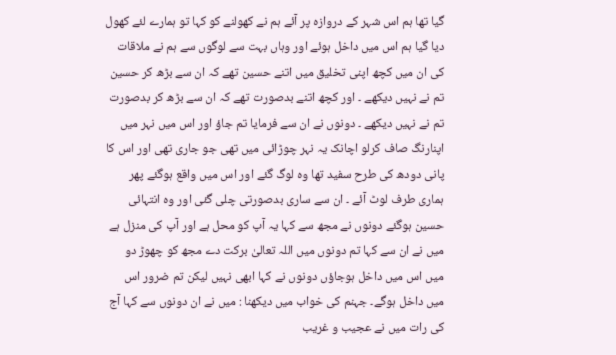گیا تھا ہم اس شہر کے دروازہ پر آئے ہم نے کھولنے کو کہا تو ہمارے لئے کھول دیا گیا ہم اس میں داخل ہوئے اور وہاں بہت سے لوگوں سے ہم نے ملاقات کی ان میں کچھ اپنی تخلیق میں اتنے حسین تھے کہ ان سے بڑھ کر حسین تم نے نہیں دیکھے ۔ اور کچھ اتنے بدصورت تھے کہ ان سے بڑھ کر بدصورت تم نے نہیں دیکھے ۔ دونوں نے ان سے فرمایا تم جاؤ اور اس میں نہر میں اپنارنگ صاف کرلو اچانک یہ نہر چوڑائی میں تھی جو جاری تھی اور اس کا پانی دودھ کی طرح سفید تھا وہ لوگ گئے اور اس میں واقع ہوگئے پھر ہماری طرف لوٹ آئے ۔ ان سے ساری بدصورتی چلی گئی اور وہ انتہائی حسین ہوگئے دونوں نے مجھ سے کہا یہ آپ کو محل ہے اور آپ کی منزل ہے میں نے ان سے کہا تم دونوں میں اللہ تعالیٰ برکت دے مجھ کو چھوڑ دو میں اس میں داخل ہوجاؤں دونوں نے کہا ابھی نہیں لیکن تم ضرور اس میں داخل ہوگے۔ جہنم کی خواب میں دیکھنا : میں نے ان دونوں سے کہا آج کی رات میں نے عجیب و غریب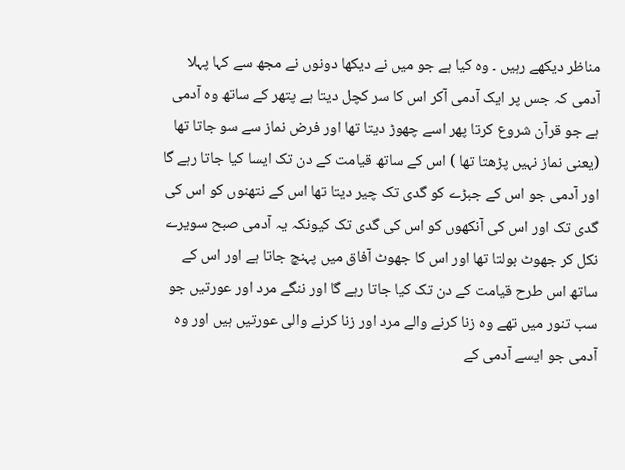مناظر دیکھے رہیں ۔ وہ کیا ہے جو میں نے دیکھا دونوں نے مجھ سے کہا پہلا آدمی کہ جس پر ایک آدمی آکر اس کا سر کچل دیتا ہے پتھر کے ساتھ وہ آدمی ہے جو قرآن شروع کرتا پھر اسے چھوڑ دیتا تھا اور فرض نماز سے سو جاتا تھا (یعنی نماز نہیں پڑھتا تھا ) اس کے ساتھ قیامت کے دن تک ایسا کیا جاتا رہے گا اور آدمی جو اس کے جبڑے کو گدی تک چیر دیتا تھا اس کے نتھنوں کو اس کی گدی تک اور اس کی آنکھوں کو اس کی گدی تک کیونکہ یہ آدمی صبح سویرے نکل کر جھوٹ بولتا تھا اور اس کا جھوٹ آفاق میں پہنچ جاتا ہے اور اس کے ساتھ اس طرح قیامت کے دن تک کیا جاتا رہے گا اور ننگے مرد اور عورتیں جو سب تنور میں تھے وہ زنا کرنے والے مرد اور زنا کرنے والی عورتیں ہیں اور وہ آدمی جو ایسے آدمی کے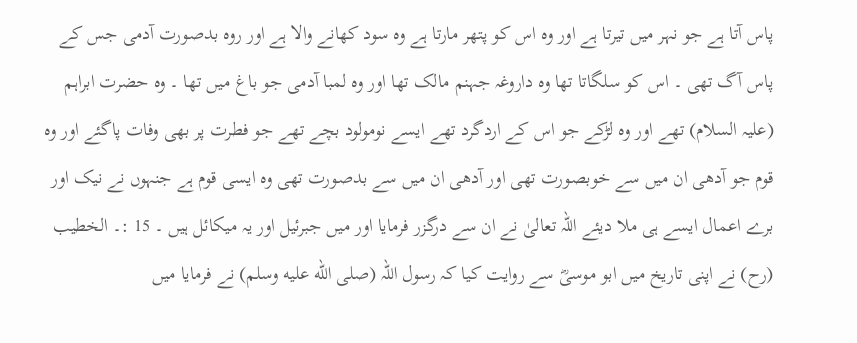پاس آتا ہے جو نہر میں تیرتا ہے اور وہ اس کو پتھر مارتا ہے وہ سود کھانے والا ہے اور روہ بدصورت آدمی جس کے پاس آگ تھی ۔ اس کو سلگاتا تھا وہ داروغہ جہنم مالک تھا اور وہ لمبا آدمی جو باغ میں تھا ۔ وہ حضرت ابراہم (علیہ السلام) تھے اور وہ لڑکے جو اس کے اردگرد تھے ایسے نومولود بچے تھے جو فطرت پر بھی وفات پاگئے اور وہ قوم جو آدھی ان میں سے خوبصورت تھی اور آدھی ان میں سے بدصورت تھی وہ ایسی قوم ہے جنہوں نے نیک اور برے اعمال ایسے ہی ملا دیئے اللہ تعالیٰ نے ان سے درگزر فرمایا اور میں جبرئیل اور یہ میکائل ہیں ۔ 15 :۔ الخطیب (رح) نے اپنی تاریخ میں ابو موسیؓ سے روایت کیا کہ رسول اللہ (صلى الله عليه وسلم) نے فرمایا میں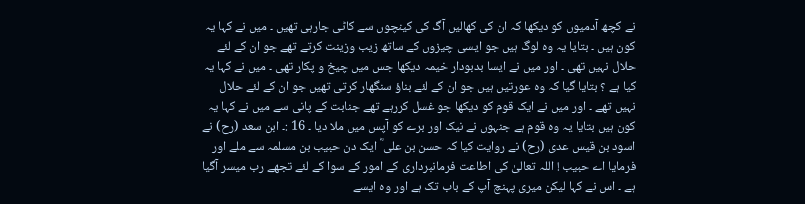نے کچھ آدمیوں کو دیکھا کہ ان کی کھالیں آگ کی کینچوں سے کاٹی جارہی تھیں ۔ میں نے کہا یہ کون ہیں ۔ بتایا یہ وہ لوگ ہیں جو ایسی چیزوں کے ساتھ زیب وزینت کرتے تھے جو ان کے لئے حلال نہیں تھی ۔ اور میں نے ایسا بدبودار خیمہ دیکھا جس میں چیخ و پکار تھی ۔ میں نے کہا یہ کیا ہے ؟ بتایا گیا کہ وہ عورتیں ہیں جو ان کے لئے بناؤ سنگھار کرتی تھیں جو ان کے لئے حلال نہیں تھے ۔ اور میں نے ایک قوم کو دیکھا جو غسل کررہے تھے جنابت کے پانی سے میں نے کہا یہ کون ہیں بتایا یہ وہ قوم ہے جنہوں نے نیک اور برے کو آپس میں ملا دیا ۔ 16 :۔ ابن سعد (رح) نے اسود بن قیس عدی (رح) نے روایت کیا کہ حسن بن علی ؓ ایک دن حبیب بن مسلمہ سے ملے اور فرمایا اے حبیب ! اللہ تعالیٰ کی اطاعت فرمانبرداری کے امور کے سوا کے لئے تجھے رب میسر آگیا ہے ۔ اس نے کہا لیکن میری پہنچ آپ کے باب تک ہے اور وہ ایسے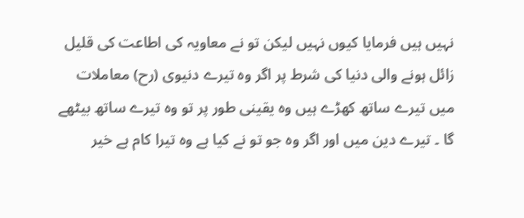نہیں ہیں فرمایا کیوں نہیں لیکن تو نے معاویہ کی اطاعت کی قلیل زائل ہونے والی دنیا کی شرط پر اگر وہ تیرے دنیوی (رح) معاملات میں تیرے ساتھ کھڑے ہیں وہ یقینی طور پر تو وہ تیرے ساتھ بیٹھے گا ۔ تیرے دین میں اور اگر وہ جو تو نے کیا ہے وہ تیرا کام ہے خیر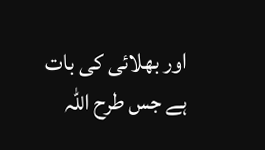اور بھلائی کی بات ہے جس طرح اللہ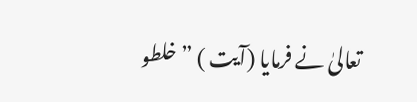تعالیٰ نے فرمایا (آیت ) ” خلطو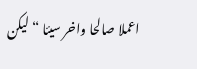اعملا صالحا واخر سیئا “ لیکن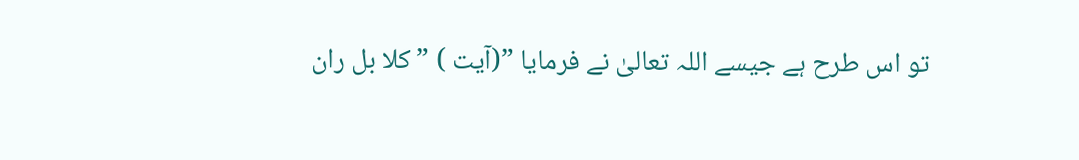تو اس طرح ہے جیسے اللہ تعالیٰ نے فرمایا ”(آیت ) ” کلا بل ران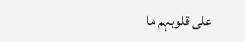علی قلوبہم ما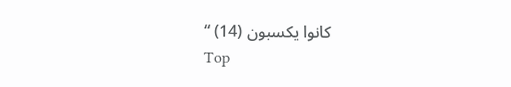کانوا یکسبون (14) “
Top